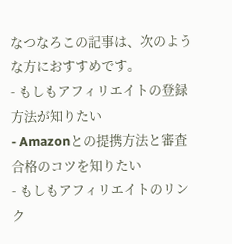なつなろこの記事は、次のような方におすすめです。
- もしもアフィリエイトの登録方法が知りたい
- Amazonとの提携方法と審査合格のコツを知りたい
- もしもアフィリエイトのリンク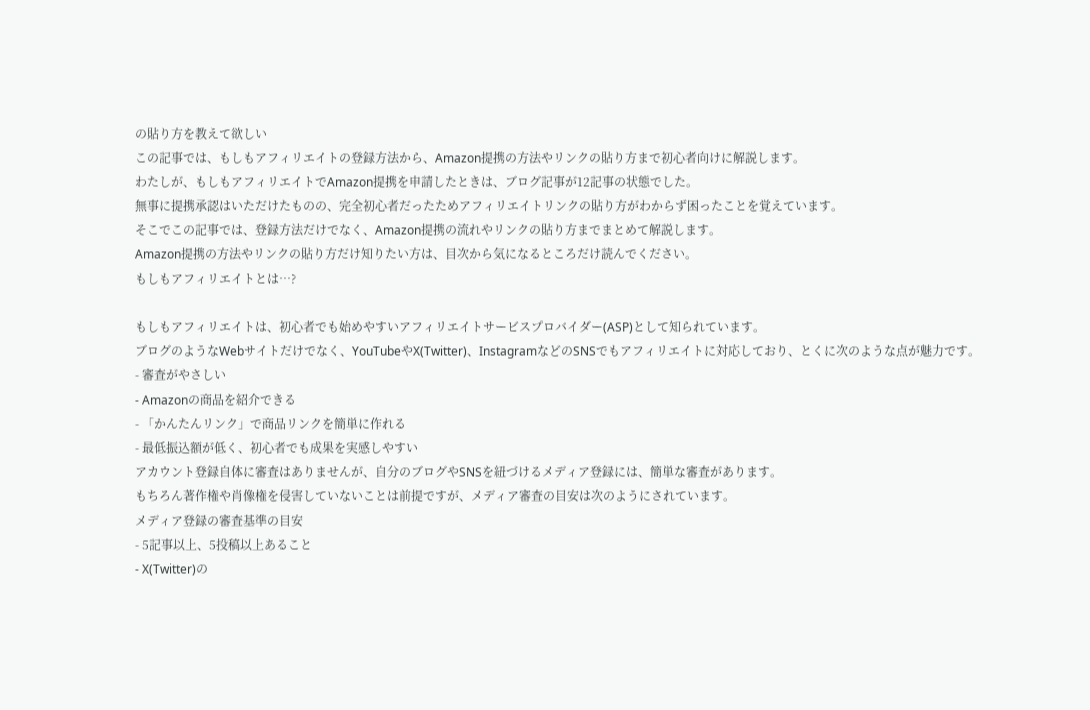の貼り方を教えて欲しい
この記事では、もしもアフィリエイトの登録方法から、Amazon提携の方法やリンクの貼り方まで初心者向けに解説します。
わたしが、もしもアフィリエイトでAmazon提携を申請したときは、ブログ記事が12記事の状態でした。
無事に提携承認はいただけたものの、完全初心者だったためアフィリエイトリンクの貼り方がわからず困ったことを覚えています。
そこでこの記事では、登録方法だけでなく、Amazon提携の流れやリンクの貼り方までまとめて解説します。
Amazon提携の方法やリンクの貼り方だけ知りたい方は、目次から気になるところだけ読んでください。
もしもアフィリエイトとは…?

もしもアフィリエイトは、初心者でも始めやすいアフィリエイトサービスプロバイダー(ASP)として知られています。
ブログのようなWebサイトだけでなく、YouTubeやX(Twitter)、InstagramなどのSNSでもアフィリエイトに対応しており、とくに次のような点が魅力です。
- 審査がやさしい
- Amazonの商品を紹介できる
- 「かんたんリンク」で商品リンクを簡単に作れる
- 最低振込額が低く、初心者でも成果を実感しやすい
アカウント登録自体に審査はありませんが、自分のブログやSNSを紐づけるメディア登録には、簡単な審査があります。
もちろん著作権や肖像権を侵害していないことは前提ですが、メディア審査の目安は次のようにされています。
メディア登録の審査基準の目安
- 5記事以上、5投稿以上あること
- X(Twitter)の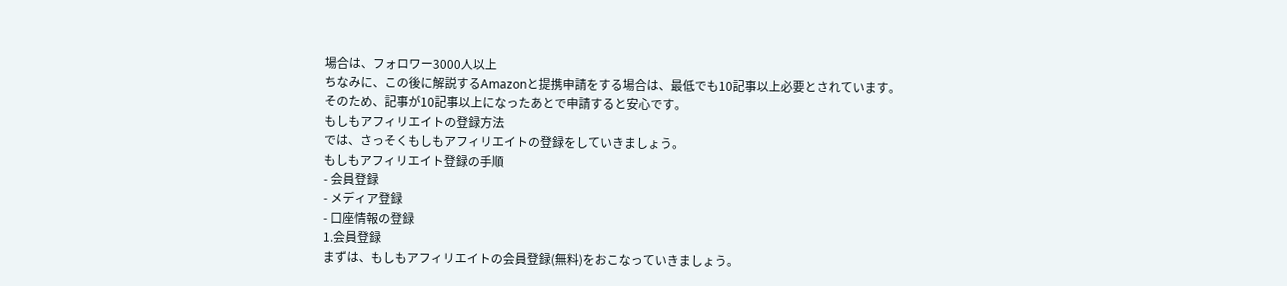場合は、フォロワー3000人以上
ちなみに、この後に解説するAmazonと提携申請をする場合は、最低でも10記事以上必要とされています。
そのため、記事が10記事以上になったあとで申請すると安心です。
もしもアフィリエイトの登録方法
では、さっそくもしもアフィリエイトの登録をしていきましょう。
もしもアフィリエイト登録の手順
- 会員登録
- メディア登録
- 口座情報の登録
1.会員登録
まずは、もしもアフィリエイトの会員登録(無料)をおこなっていきましょう。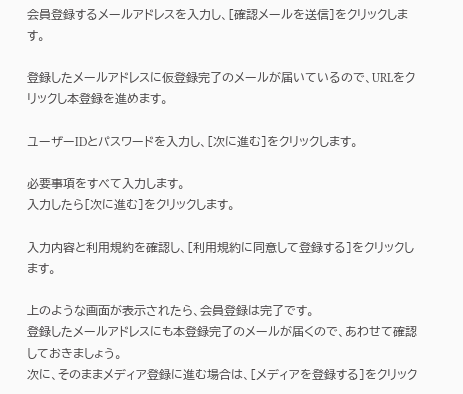会員登録するメールアドレスを入力し、[確認メールを送信]をクリックします。

登録したメールアドレスに仮登録完了のメールが届いているので、URLをクリックし本登録を進めます。

ユーザーIDとパスワードを入力し、[次に進む]をクリックします。

必要事項をすべて入力します。
入力したら[次に進む]をクリックします。

入力内容と利用規約を確認し、[利用規約に同意して登録する]をクリックします。

上のような画面が表示されたら、会員登録は完了です。
登録したメールアドレスにも本登録完了のメールが届くので、あわせて確認しておきましょう。
次に、そのままメディア登録に進む場合は、[メディアを登録する]をクリック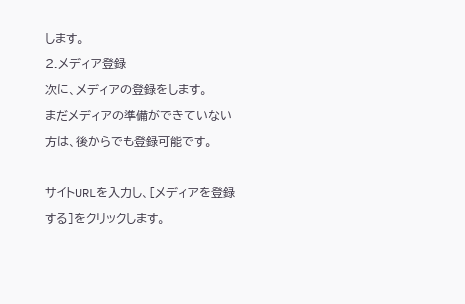します。
2.メディア登録
次に、メディアの登録をします。
まだメディアの準備ができていない方は、後からでも登録可能です。

サイトURLを入力し、[メディアを登録する]をクリックします。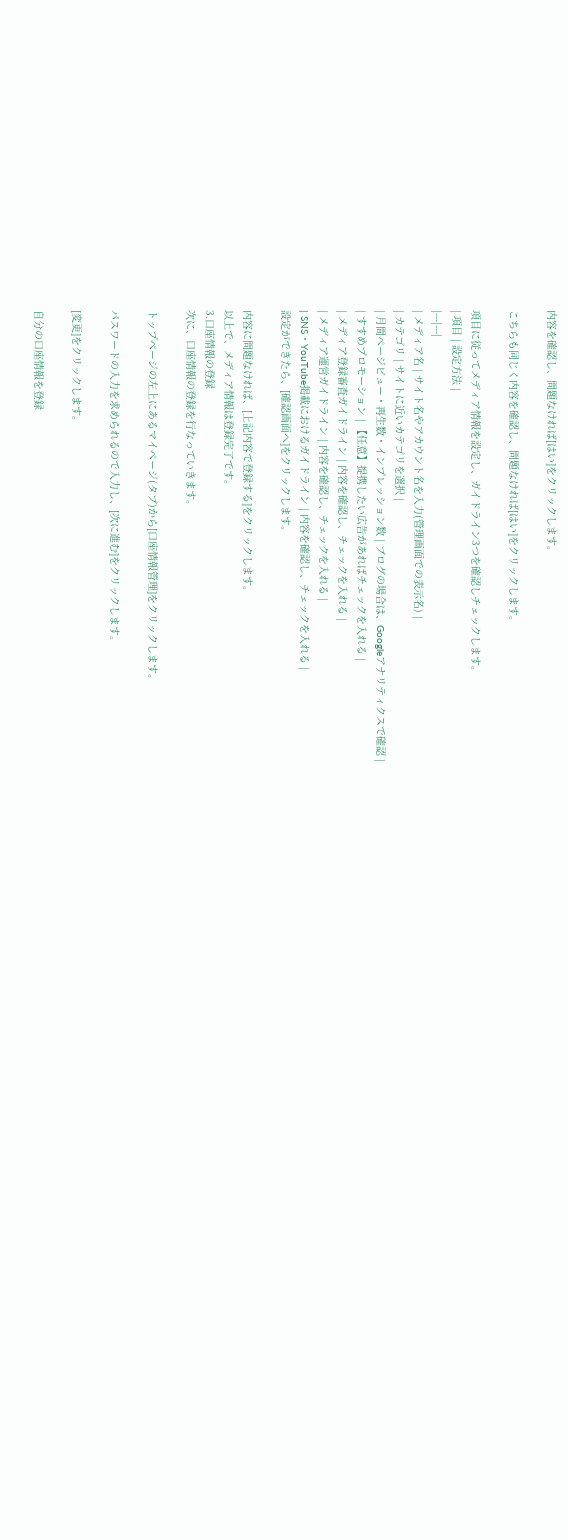内容を確認し、問題なければ[はい]をクリックします。

こちらも同じく内容を確認し、問題なければ[はい]をクリックします。

項目に従ってメディア情報を設定し、ガイドライン3つを確認しチェックします。
| 項目 | 設定方法 |
|---|---|
| メディア名 | サイト名やアカウント名を入力(管理画面での表示名) |
| カテゴリ | サイトに近いカテゴリを選択 |
| 月間ページビュー・再生数・インプレッション数 | ブログの場合は、Googleアナリティクスで確認 |
| すすめプロモーション | 【任意】提携したい広告があればチェックを入れる |
| メディア登録審査ガイドライン | 内容を確認し、チェックを入れる |
| メディア運営ガイドライン | 内容を確認し、チェックを入れる |
| SNS・YouTube掲載におけるガイドライン | 内容を確認し、チェックを入れる |
設定ができたら、[確認画面へ]をクリックします。

内容に問題なければ、[上記内容で登録する]をクリックします。
以上で、メディア情報は登録完了です。
3.口座情報の登録
次に、口座情報の登録を行なっていきます。

トップページの左上にあるマイページ(タブ)から[口座情報管理]をクリックします。

パスワードの入力を求められるので入力し、[次に進む]をクリックします。

[変更]をクリックします。

自分の口座情報を登録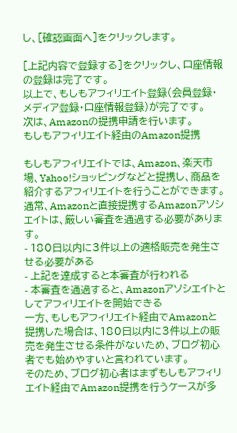し、[確認画面へ]をクリックします。

[上記内容で登録する]をクリックし、口座情報の登録は完了です。
以上で、もしもアフィリエイト登録(会員登録・メディア登録・口座情報登録)が完了です。
次は、Amazonの提携申請を行います。
もしもアフィリエイト経由のAmazon提携

もしもアフィリエイトでは、Amazon、楽天市場、Yahoo!ショッピングなどと提携し、商品を紹介するアフィリエイトを行うことができます。
通常、Amazonと直接提携するAmazonアソシエイトは、厳しい審査を通過する必要があります。
- 180日以内に3件以上の適格販売を発生させる必要がある
- 上記を達成すると本審査が行われる
- 本審査を通過すると、Amazonアソシエイトとしてアフィリエイトを開始できる
一方、もしもアフィリエイト経由でAmazonと提携した場合は、180日以内に3件以上の販売を発生させる条件がないため、ブログ初心者でも始めやすいと言われています。
そのため、ブログ初心者はまずもしもアフィリエイト経由でAmazon提携を行うケースが多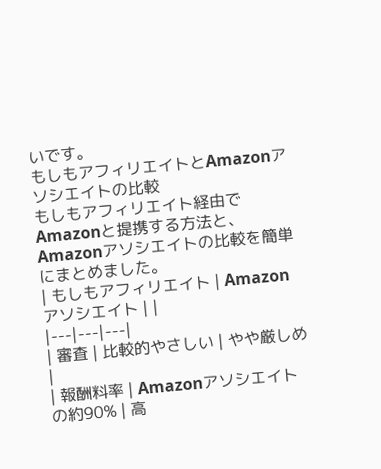いです。
もしもアフィリエイトとAmazonアソシエイトの比較
もしもアフィリエイト経由でAmazonと提携する方法と、Amazonアソシエイトの比較を簡単にまとめました。
| もしもアフィリエイト | Amazonアソシエイト | |
|---|---|---|
| 審査 | 比較的やさしい | やや厳しめ |
| 報酬料率 | Amazonアソシエイトの約90% | 高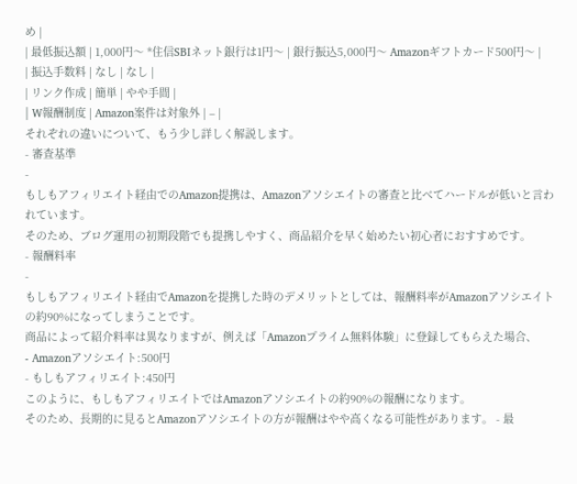め |
| 最低振込額 | 1,000円〜 *住信SBIネット銀行は1円〜 | 銀行振込5,000円〜 Amazonギフトカード500円〜 |
| 振込手数料 | なし | なし |
| リンク作成 | 簡単 | やや手間 |
| W報酬制度 | Amazon案件は対象外 | – |
それぞれの違いについて、もう少し詳しく解説します。
- 審査基準
-
もしもアフィリエイト経由でのAmazon提携は、Amazonアソシエイトの審査と比べてハードルが低いと言われています。
そのため、ブログ運用の初期段階でも提携しやすく、商品紹介を早く始めたい初心者におすすめです。
- 報酬料率
-
もしもアフィリエイト経由でAmazonを提携した時のデメリットとしては、報酬料率がAmazonアソシエイトの約90%になってしまうことです。
商品によって紹介料率は異なりますが、例えば「Amazonプライム無料体験」に登録してもらえた場合、
- Amazonアソシエイト:500円
- もしもアフィリエイト:450円
このように、もしもアフィリエイトではAmazonアソシエイトの約90%の報酬になります。
そのため、長期的に見るとAmazonアソシエイトの方が報酬はやや高くなる可能性があります。 - 最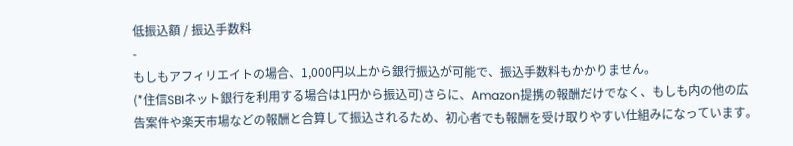低振込額 / 振込手数料
-
もしもアフィリエイトの場合、1,000円以上から銀行振込が可能で、振込手数料もかかりません。
(*住信SBIネット銀行を利用する場合は1円から振込可)さらに、Amazon提携の報酬だけでなく、もしも内の他の広告案件や楽天市場などの報酬と合算して振込されるため、初心者でも報酬を受け取りやすい仕組みになっています。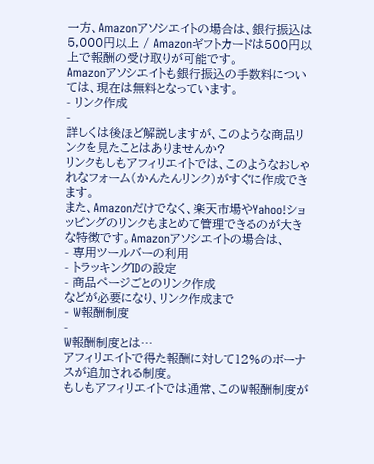一方、Amazonアソシエイトの場合は、銀行振込は5,000円以上 / Amazonギフトカードは500円以上で報酬の受け取りが可能です。
Amazonアソシエイトも銀行振込の手数料については、現在は無料となっています。
- リンク作成
-
詳しくは後ほど解説しますが、このような商品リンクを見たことはありませんか?
リンクもしもアフィリエイトでは、このようなおしゃれなフォーム(かんたんリンク)がすぐに作成できます。
また、Amazonだけでなく、楽天市場やYahoo!ショッピングのリンクもまとめて管理できるのが大きな特徴です。Amazonアソシエイトの場合は、
- 専用ツールバーの利用
- トラッキングIDの設定
- 商品ページごとのリンク作成
などが必要になり、リンク作成まで
- W報酬制度
-
W報酬制度とは…
アフィリエイトで得た報酬に対して12%のボーナスが追加される制度。
もしもアフィリエイトでは通常、このW報酬制度が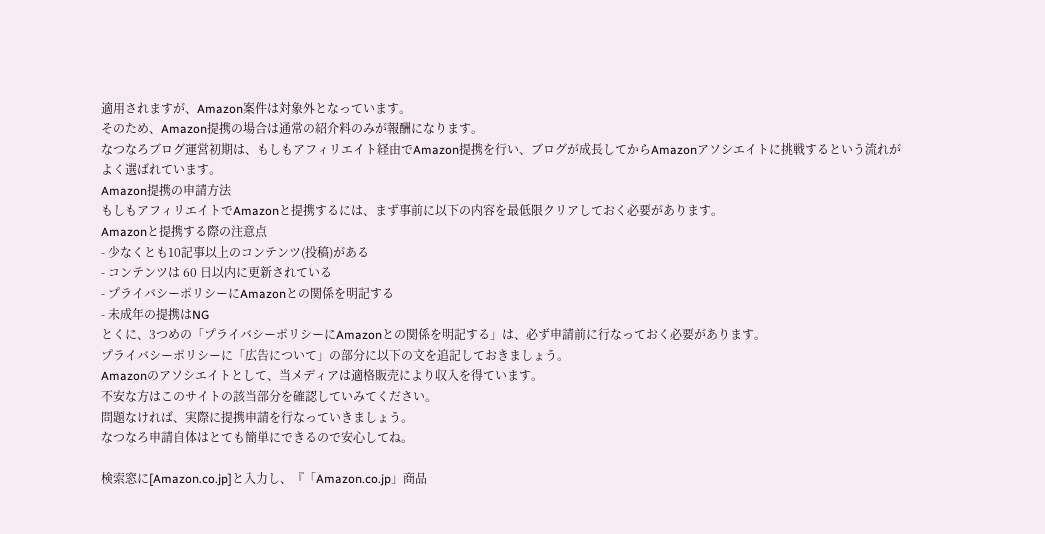適用されますが、Amazon案件は対象外となっています。
そのため、Amazon提携の場合は通常の紹介料のみが報酬になります。
なつなろブログ運営初期は、もしもアフィリエイト経由でAmazon提携を行い、ブログが成長してからAmazonアソシエイトに挑戦するという流れがよく選ばれています。
Amazon提携の申請方法
もしもアフィリエイトでAmazonと提携するには、まず事前に以下の内容を最低限クリアしておく必要があります。
Amazonと提携する際の注意点
- 少なくとも10記事以上のコンテンツ(投稿)がある
- コンテンツは 60 日以内に更新されている
- プライバシーポリシーにAmazonとの関係を明記する
- 未成年の提携はNG
とくに、3つめの「プライバシーポリシーにAmazonとの関係を明記する」は、必ず申請前に行なっておく必要があります。
プライバシーポリシーに「広告について」の部分に以下の文を追記しておきましょう。
Amazonのアソシエイトとして、当メディアは適格販売により収入を得ています。
不安な方はこのサイトの該当部分を確認していみてください。
問題なければ、実際に提携申請を行なっていきましょう。
なつなろ申請自体はとても簡単にできるので安心してね。

検索窓に[Amazon.co.jp]と入力し、『「Amazon.co.jp」商品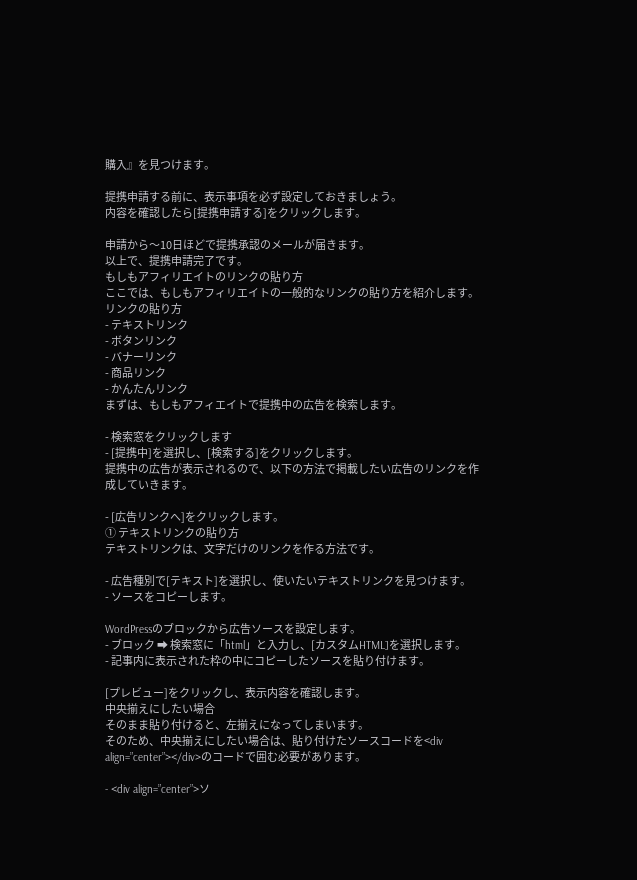購入』を見つけます。

提携申請する前に、表示事項を必ず設定しておきましょう。
内容を確認したら[提携申請する]をクリックします。

申請から〜10日ほどで提携承認のメールが届きます。
以上で、提携申請完了です。
もしもアフィリエイトのリンクの貼り方
ここでは、もしもアフィリエイトの一般的なリンクの貼り方を紹介します。
リンクの貼り方
- テキストリンク
- ボタンリンク
- バナーリンク
- 商品リンク
- かんたんリンク
まずは、もしもアフィエイトで提携中の広告を検索します。

- 検索窓をクリックします
- [提携中]を選択し、[検索する]をクリックします。
提携中の広告が表示されるので、以下の方法で掲載したい広告のリンクを作成していきます。

- [広告リンクへ]をクリックします。
① テキストリンクの貼り方
テキストリンクは、文字だけのリンクを作る方法です。

- 広告種別で[テキスト]を選択し、使いたいテキストリンクを見つけます。
- ソースをコピーします。

WordPressのブロックから広告ソースを設定します。
- ブロック ➡ 検索窓に「html」と入力し、[カスタムHTML]を選択します。
- 記事内に表示された枠の中にコピーしたソースを貼り付けます。

[プレビュー]をクリックし、表示内容を確認します。
中央揃えにしたい場合
そのまま貼り付けると、左揃えになってしまいます。
そのため、中央揃えにしたい場合は、貼り付けたソースコードを<div align=”center”></div>のコードで囲む必要があります。

- <div align=”center”>ソ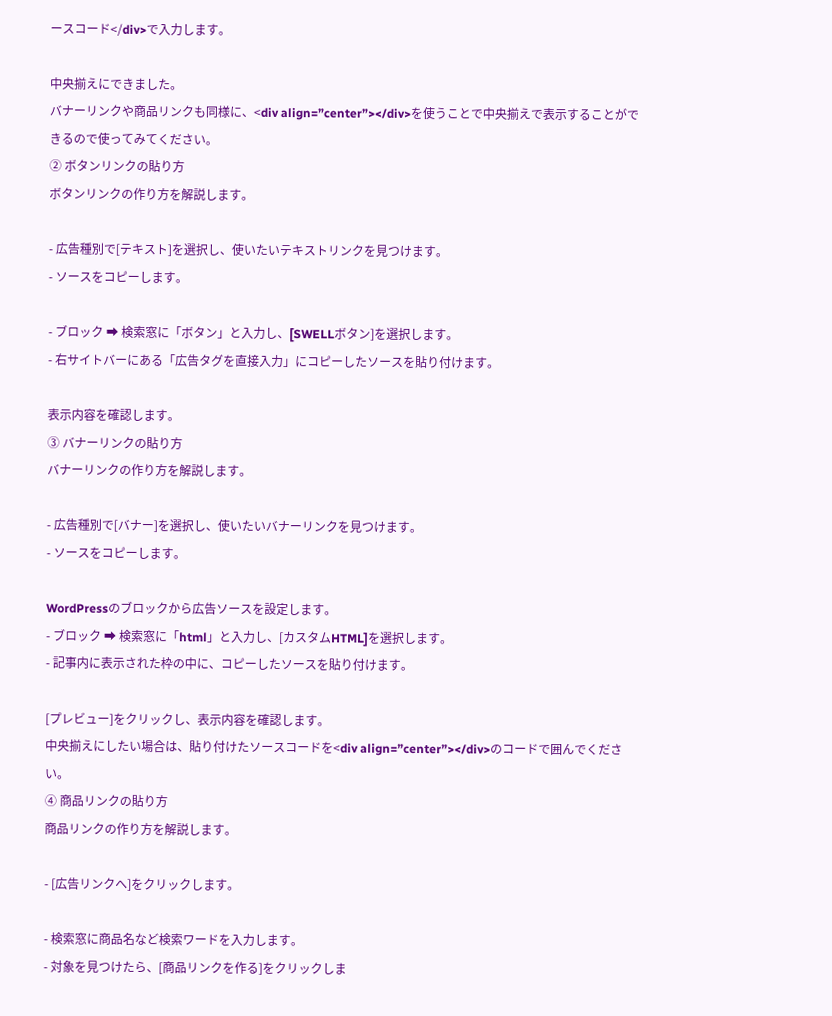ースコード</div>で入力します。

中央揃えにできました。
バナーリンクや商品リンクも同様に、<div align=”center”></div>を使うことで中央揃えで表示することができるので使ってみてください。
② ボタンリンクの貼り方
ボタンリンクの作り方を解説します。

- 広告種別で[テキスト]を選択し、使いたいテキストリンクを見つけます。
- ソースをコピーします。

- ブロック ➡ 検索窓に「ボタン」と入力し、[SWELLボタン]を選択します。
- 右サイトバーにある「広告タグを直接入力」にコピーしたソースを貼り付けます。

表示内容を確認します。
③ バナーリンクの貼り方
バナーリンクの作り方を解説します。

- 広告種別で[バナー]を選択し、使いたいバナーリンクを見つけます。
- ソースをコピーします。

WordPressのブロックから広告ソースを設定します。
- ブロック ➡ 検索窓に「html」と入力し、[カスタムHTML]を選択します。
- 記事内に表示された枠の中に、コピーしたソースを貼り付けます。

[プレビュー]をクリックし、表示内容を確認します。
中央揃えにしたい場合は、貼り付けたソースコードを<div align=”center”></div>のコードで囲んでください。
④ 商品リンクの貼り方
商品リンクの作り方を解説します。

- [広告リンクへ]をクリックします。

- 検索窓に商品名など検索ワードを入力します。
- 対象を見つけたら、[商品リンクを作る]をクリックしま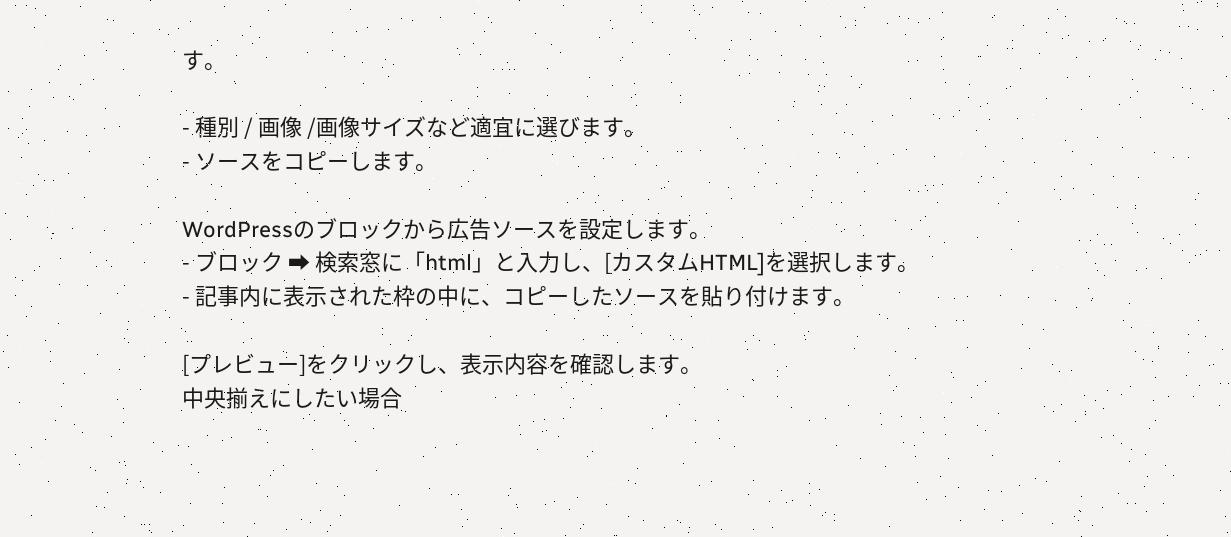す。

- 種別 / 画像 /画像サイズなど適宜に選びます。
- ソースをコピーします。

WordPressのブロックから広告ソースを設定します。
- ブロック ➡ 検索窓に「html」と入力し、[カスタムHTML]を選択します。
- 記事内に表示された枠の中に、コピーしたソースを貼り付けます。

[プレビュー]をクリックし、表示内容を確認します。
中央揃えにしたい場合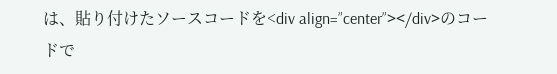は、貼り付けたソースコードを<div align=”center”></div>のコードで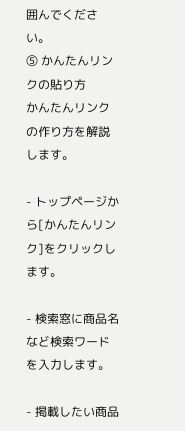囲んでください。
⑤ かんたんリンクの貼り方
かんたんリンクの作り方を解説します。

- トップページから[かんたんリンク]をクリックします。

- 検索窓に商品名など検索ワードを入力します。

- 掲載したい商品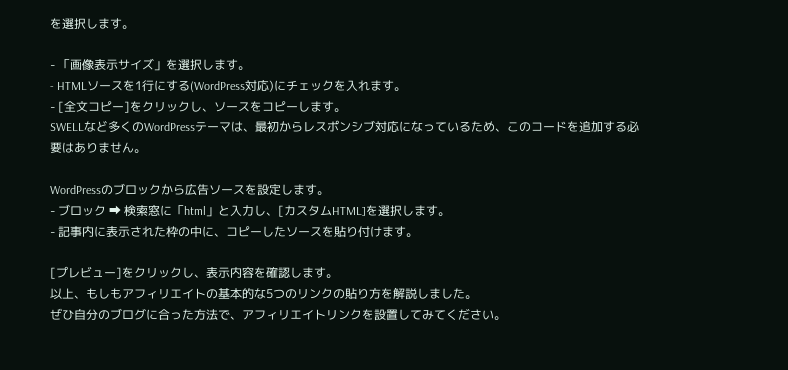を選択します。

- 「画像表示サイズ」を選択します。
- HTMLソースを1行にする(WordPress対応)にチェックを入れます。
- [全文コピー]をクリックし、ソースをコピーします。
SWELLなど多くのWordPressテーマは、最初からレスポンシブ対応になっているため、このコードを追加する必要はありません。

WordPressのブロックから広告ソースを設定します。
- ブロック ➡ 検索窓に「html」と入力し、[カスタムHTML]を選択します。
- 記事内に表示された枠の中に、コピーしたソースを貼り付けます。

[プレビュー]をクリックし、表示内容を確認します。
以上、もしもアフィリエイトの基本的な5つのリンクの貼り方を解説しました。
ぜひ自分のブログに合った方法で、アフィリエイトリンクを設置してみてください。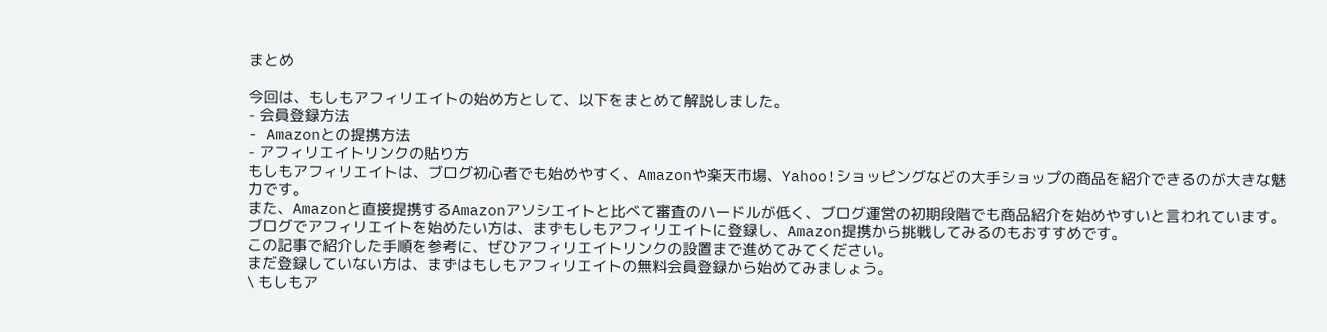まとめ

今回は、もしもアフィリエイトの始め方として、以下をまとめて解説しました。
- 会員登録方法
- Amazonとの提携方法
- アフィリエイトリンクの貼り方
もしもアフィリエイトは、ブログ初心者でも始めやすく、Amazonや楽天市場、Yahoo!ショッピングなどの大手ショップの商品を紹介できるのが大きな魅力です。
また、Amazonと直接提携するAmazonアソシエイトと比べて審査のハードルが低く、ブログ運営の初期段階でも商品紹介を始めやすいと言われています。
ブログでアフィリエイトを始めたい方は、まずもしもアフィリエイトに登録し、Amazon提携から挑戦してみるのもおすすめです。
この記事で紹介した手順を参考に、ぜひアフィリエイトリンクの設置まで進めてみてください。
まだ登録していない方は、まずはもしもアフィリエイトの無料会員登録から始めてみましょう。
\ もしもア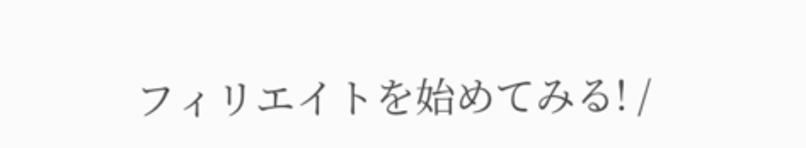フィリエイトを始めてみる! /